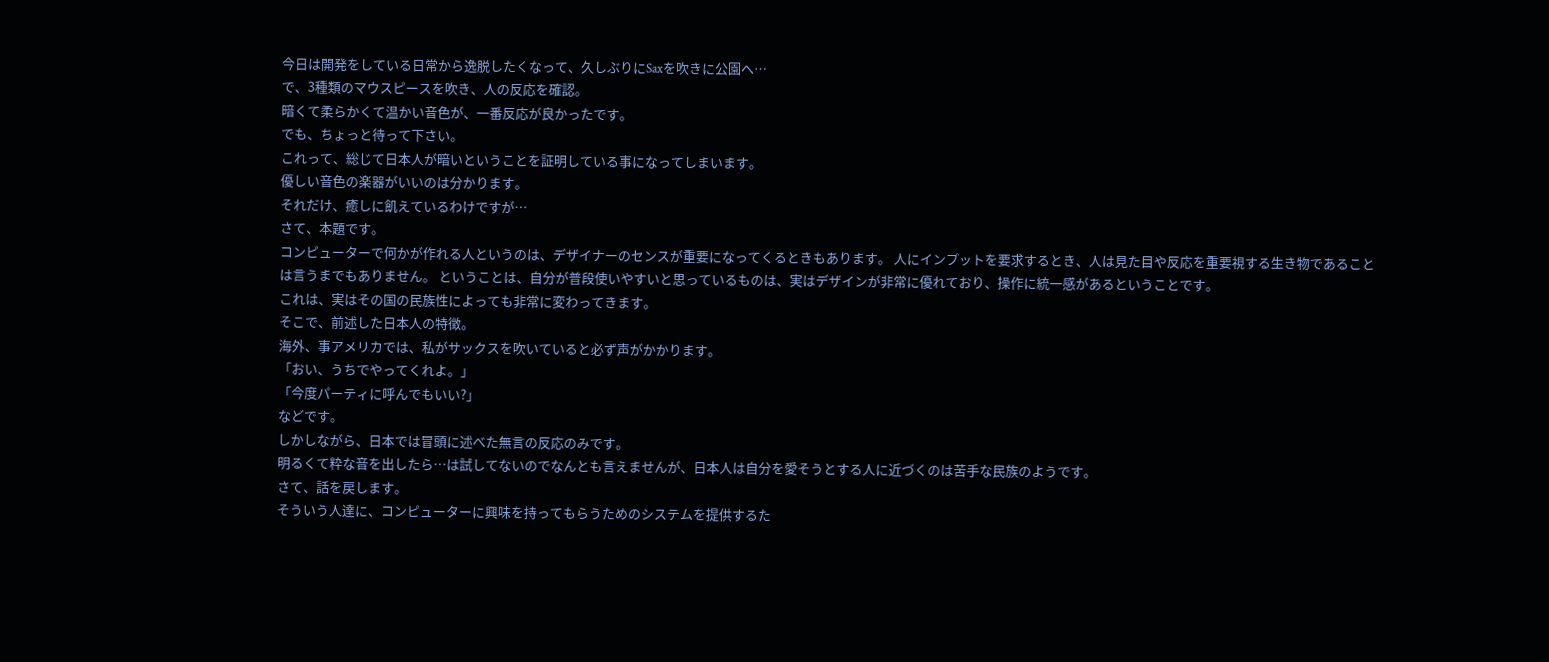今日は開発をしている日常から逸脱したくなって、久しぶりにSaxを吹きに公園へ…
で、3種類のマウスピースを吹き、人の反応を確認。
暗くて柔らかくて温かい音色が、一番反応が良かったです。
でも、ちょっと待って下さい。
これって、総じて日本人が暗いということを証明している事になってしまいます。
優しい音色の楽器がいいのは分かります。
それだけ、癒しに飢えているわけですが…
さて、本題です。
コンピューターで何かが作れる人というのは、デザイナーのセンスが重要になってくるときもあります。 人にインプットを要求するとき、人は見た目や反応を重要視する生き物であることは言うまでもありません。 ということは、自分が普段使いやすいと思っているものは、実はデザインが非常に優れており、操作に統一感があるということです。
これは、実はその国の民族性によっても非常に変わってきます。
そこで、前述した日本人の特徴。
海外、事アメリカでは、私がサックスを吹いていると必ず声がかかります。
「おい、うちでやってくれよ。」
「今度パーティに呼んでもいい?」
などです。
しかしながら、日本では冒頭に述べた無言の反応のみです。
明るくて粋な音を出したら…は試してないのでなんとも言えませんが、日本人は自分を愛そうとする人に近づくのは苦手な民族のようです。
さて、話を戻します。
そういう人達に、コンピューターに興味を持ってもらうためのシステムを提供するた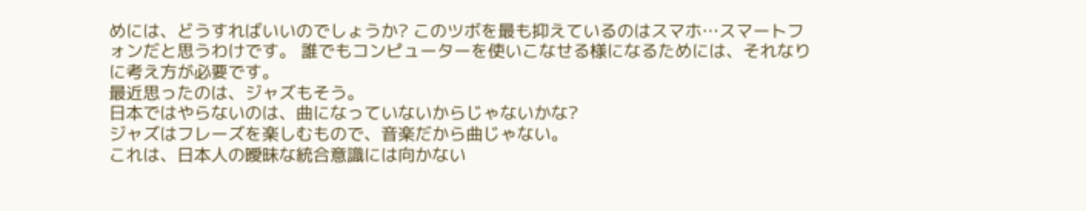めには、どうすればいいのでしょうか? このツボを最も抑えているのはスマホ…スマートフォンだと思うわけです。 誰でもコンピューターを使いこなせる様になるためには、それなりに考え方が必要です。
最近思ったのは、ジャズもそう。
日本ではやらないのは、曲になっていないからじゃないかな?
ジャズはフレーズを楽しむもので、音楽だから曲じゃない。
これは、日本人の曖昧な統合意識には向かない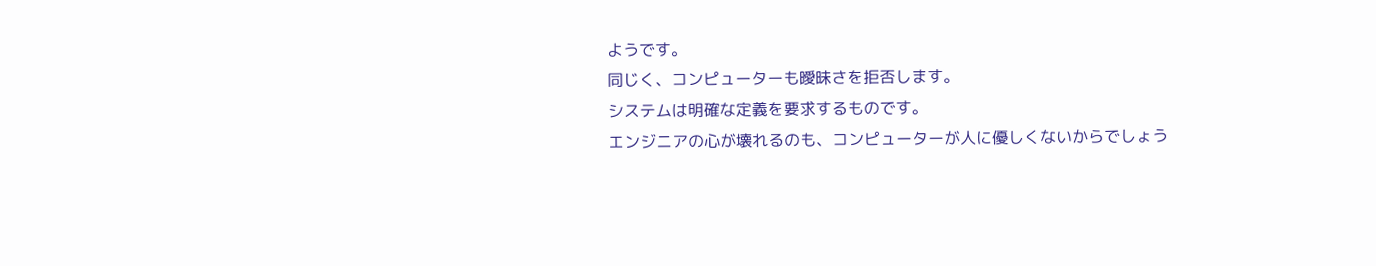ようです。
同じく、コンピューターも曖昧さを拒否します。
システムは明確な定義を要求するものです。
エンジニアの心が壊れるのも、コンピューターが人に優しくないからでしょう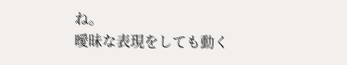ね。
曖昧な表現をしても動く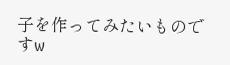子を作ってみたいものですw